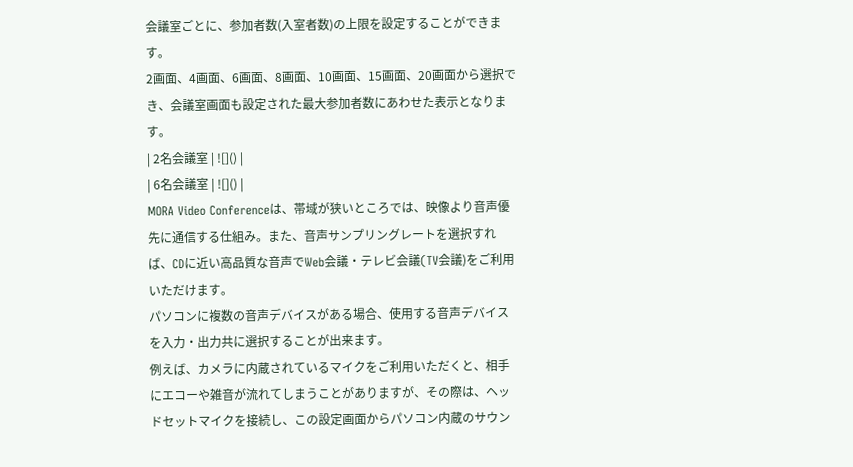会議室ごとに、参加者数(入室者数)の上限を設定することができます。
2画面、4画面、6画面、8画面、10画面、15画面、20画面から選択でき、会議室画面も設定された最大参加者数にあわせた表示となります。
| 2名会議室 | ![]() |
| 6名会議室 | ![]() |
MORA Video Conferenceは、帯域が狭いところでは、映像より音声優先に通信する仕組み。また、音声サンプリングレートを選択すれば、CDに近い高品質な音声でWeb会議・テレビ会議(TV会議)をご利用いただけます。
パソコンに複数の音声デバイスがある場合、使用する音声デバイスを入力・出力共に選択することが出来ます。
例えば、カメラに内蔵されているマイクをご利用いただくと、相手にエコーや雑音が流れてしまうことがありますが、その際は、ヘッドセットマイクを接続し、この設定画面からパソコン内蔵のサウン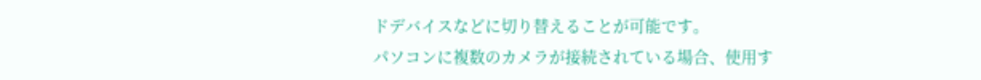ドデバイスなどに切り替えることが可能です。
パソコンに複数のカメラが接続されている場合、使用す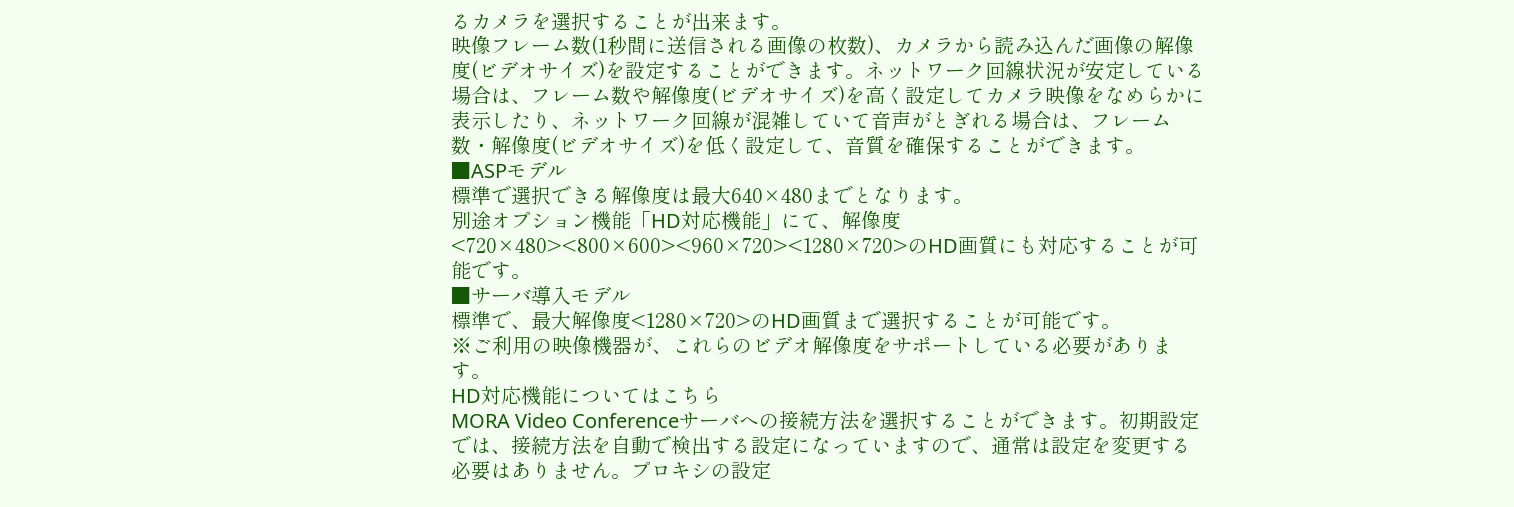るカメラを選択することが出来ます。
映像フレーム数(1秒間に送信される画像の枚数)、カメラから読み込んだ画像の解像度(ビデオサイズ)を設定することができます。ネットワーク回線状況が安定している場合は、フレーム数や解像度(ビデオサイズ)を高く設定してカメラ映像をなめらかに表示したり、ネットワーク回線が混雑していて音声がとぎれる場合は、フレーム数・解像度(ビデオサイズ)を低く設定して、音質を確保することができます。
■ASPモデル
標準で選択できる解像度は最大640×480までとなります。
別途オプション機能「HD対応機能」にて、解像度<720×480><800×600><960×720><1280×720>のHD画質にも対応することが可能です。
■サーバ導入モデル
標準で、最大解像度<1280×720>のHD画質まで選択することが可能です。
※ご利用の映像機器が、これらのビデオ解像度をサポートしている必要があります。
HD対応機能についてはこちら
MORA Video Conferenceサーバへの接続方法を選択することができます。初期設定では、接続方法を自動で検出する設定になっていますので、通常は設定を変更する必要はありません。プロキシの設定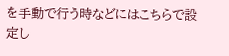を手動で行う時などにはこちらで設定し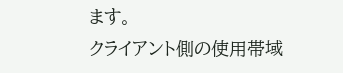ます。
クライアント側の使用帯域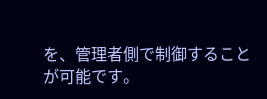を、管理者側で制御することが可能です。